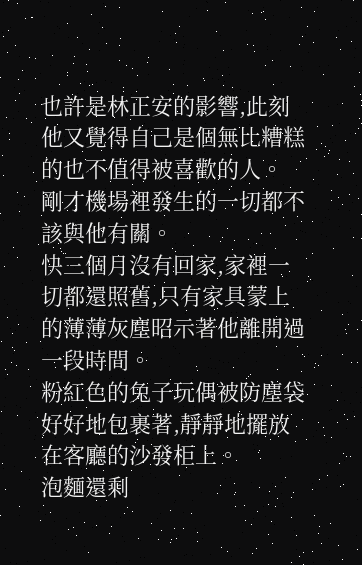也許是林正安的影響,此刻他又覺得自己是個無比糟糕的也不值得被喜歡的人。
剛才機場裡發生的一切都不該與他有關。
快三個月沒有回家,家裡一切都還照舊,只有家具蒙上的薄薄灰塵昭示著他離開過一段時間。
粉紅色的兔子玩偶被防塵袋好好地包裹著,靜靜地擺放在客廳的沙發柜上。
泡麵還剩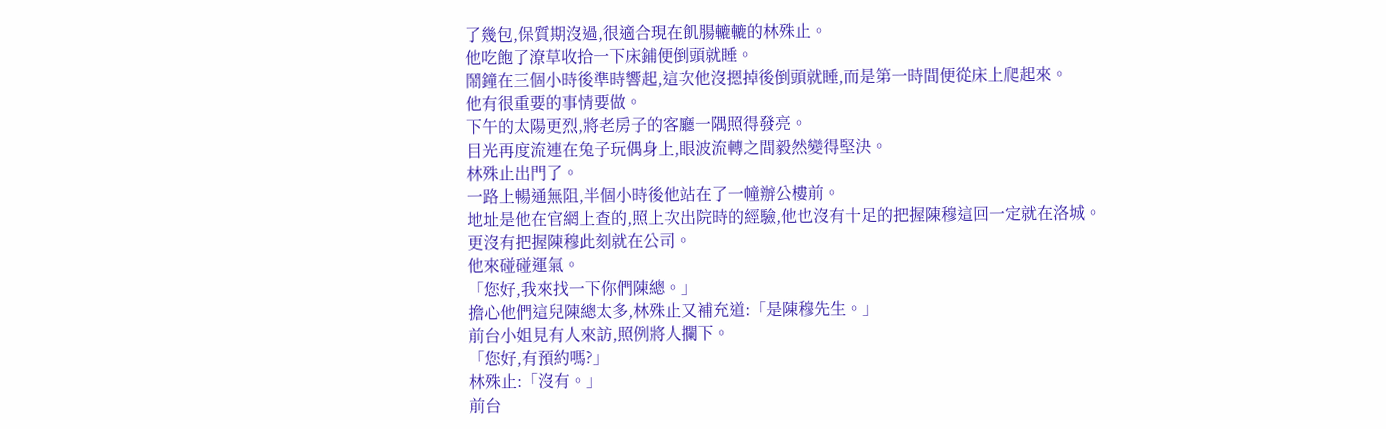了幾包,保質期沒過,很適合現在飢腸轆轆的林殊止。
他吃飽了潦草收拾一下床鋪便倒頭就睡。
鬧鐘在三個小時後準時響起,這次他沒摁掉後倒頭就睡,而是第一時間便從床上爬起來。
他有很重要的事情要做。
下午的太陽更烈,將老房子的客廳一隅照得發亮。
目光再度流連在兔子玩偶身上,眼波流轉之間毅然變得堅決。
林殊止出門了。
一路上暢通無阻,半個小時後他站在了一幢辦公樓前。
地址是他在官網上查的,照上次出院時的經驗,他也沒有十足的把握陳穆這回一定就在洛城。
更沒有把握陳穆此刻就在公司。
他來碰碰運氣。
「您好,我來找一下你們陳總。」
擔心他們這兒陳總太多,林殊止又補充道:「是陳穆先生。」
前台小姐見有人來訪,照例將人攔下。
「您好,有預約嗎?」
林殊止:「沒有。」
前台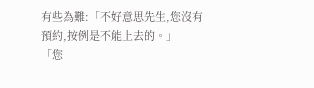有些為難:「不好意思先生,您沒有預約,按例是不能上去的。」
「您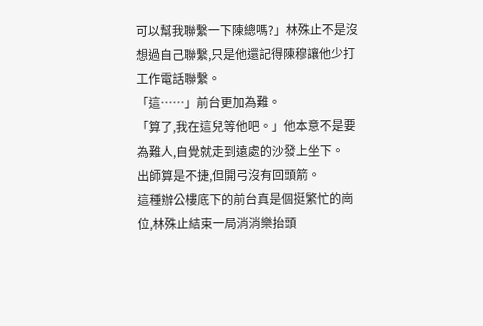可以幫我聯繫一下陳總嗎?」林殊止不是沒想過自己聯繫,只是他還記得陳穆讓他少打工作電話聯繫。
「這……」前台更加為難。
「算了,我在這兒等他吧。」他本意不是要為難人,自覺就走到遠處的沙發上坐下。
出師算是不捷,但開弓沒有回頭箭。
這種辦公樓底下的前台真是個挺繁忙的崗位,林殊止結束一局消消樂抬頭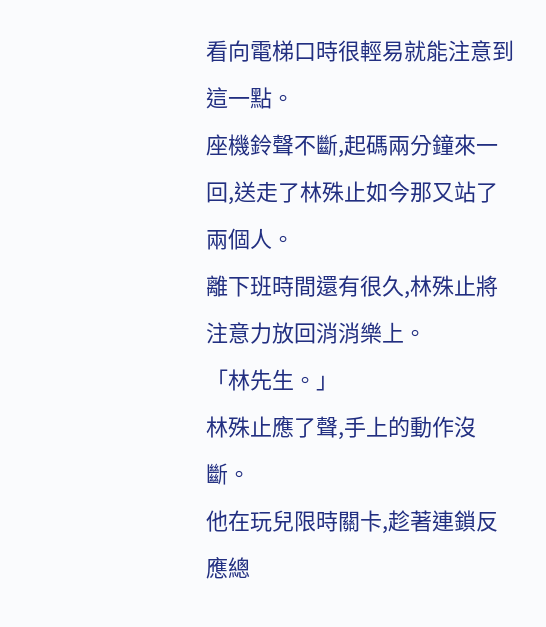看向電梯口時很輕易就能注意到這一點。
座機鈴聲不斷,起碼兩分鐘來一回,送走了林殊止如今那又站了兩個人。
離下班時間還有很久,林殊止將注意力放回消消樂上。
「林先生。」
林殊止應了聲,手上的動作沒斷。
他在玩兒限時關卡,趁著連鎖反應總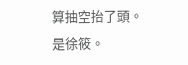算抽空抬了頭。
是徐筱。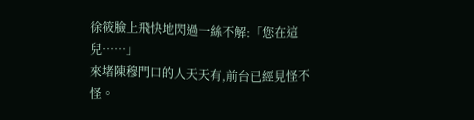徐筱臉上飛快地閃過一絲不解:「您在這兒……」
來堵陳穆門口的人天天有,前台已經見怪不怪。